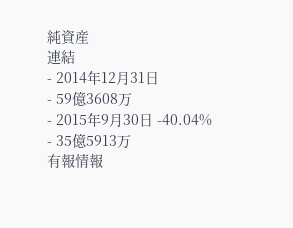純資産
連結
- 2014年12月31日
- 59億3608万
- 2015年9月30日 -40.04%
- 35億5913万
有報情報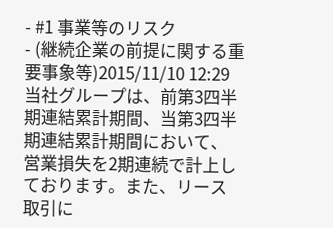- #1 事業等のリスク
- (継続企業の前提に関する重要事象等)2015/11/10 12:29
当社グループは、前第3四半期連結累計期間、当第3四半期連結累計期間において、営業損失を2期連続で計上しております。また、リース取引に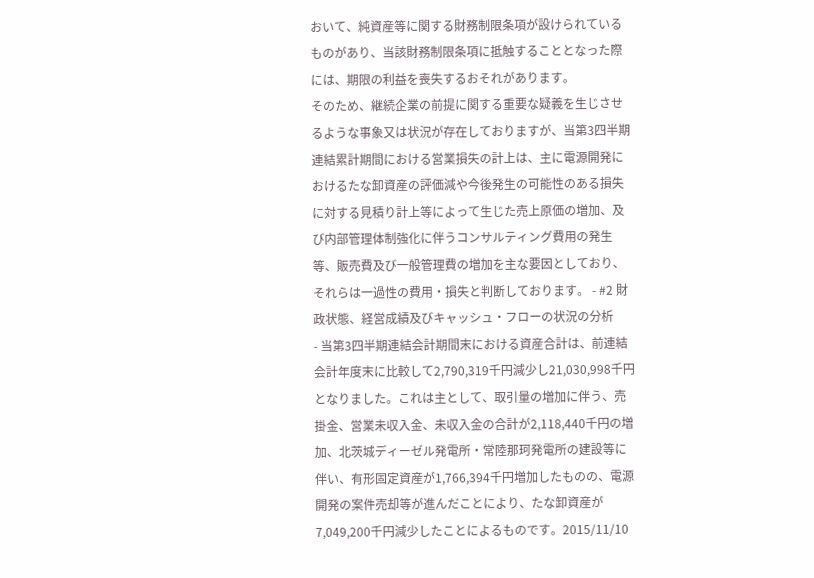おいて、純資産等に関する財務制限条項が設けられているものがあり、当該財務制限条項に抵触することとなった際には、期限の利益を喪失するおそれがあります。
そのため、継続企業の前提に関する重要な疑義を生じさせるような事象又は状況が存在しておりますが、当第3四半期連結累計期間における営業損失の計上は、主に電源開発におけるたな卸資産の評価減や今後発生の可能性のある損失に対する見積り計上等によって生じた売上原価の増加、及び内部管理体制強化に伴うコンサルティング費用の発生等、販売費及び一般管理費の増加を主な要因としており、それらは一過性の費用・損失と判断しております。 - #2 財政状態、経営成績及びキャッシュ・フローの状況の分析
- 当第3四半期連結会計期間末における資産合計は、前連結会計年度末に比較して2,790,319千円減少し21,030,998千円となりました。これは主として、取引量の増加に伴う、売掛金、営業未収入金、未収入金の合計が2,118,440千円の増加、北茨城ディーゼル発電所・常陸那珂発電所の建設等に伴い、有形固定資産が1,766,394千円増加したものの、電源開発の案件売却等が進んだことにより、たな卸資産が7,049,200千円減少したことによるものです。2015/11/10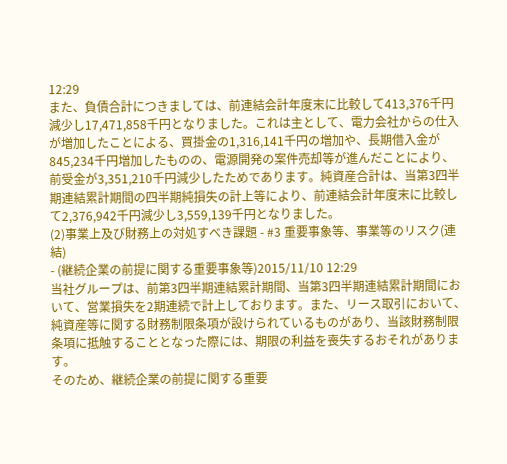12:29
また、負債合計につきましては、前連結会計年度末に比較して413,376千円減少し17,471,858千円となりました。これは主として、電力会社からの仕入が増加したことによる、買掛金の1,316,141千円の増加や、長期借入金が845,234千円増加したものの、電源開発の案件売却等が進んだことにより、前受金が3,351,210千円減少したためであります。純資産合計は、当第3四半期連結累計期間の四半期純損失の計上等により、前連結会計年度末に比較して2,376,942千円減少し3,559,139千円となりました。
(2)事業上及び財務上の対処すべき課題 - #3 重要事象等、事業等のリスク(連結)
- (継続企業の前提に関する重要事象等)2015/11/10 12:29
当社グループは、前第3四半期連結累計期間、当第3四半期連結累計期間において、営業損失を2期連続で計上しております。また、リース取引において、純資産等に関する財務制限条項が設けられているものがあり、当該財務制限条項に抵触することとなった際には、期限の利益を喪失するおそれがあります。
そのため、継続企業の前提に関する重要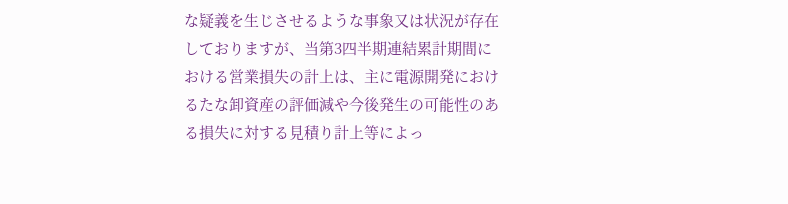な疑義を生じさせるような事象又は状況が存在しておりますが、当第3四半期連結累計期間における営業損失の計上は、主に電源開発におけるたな卸資産の評価減や今後発生の可能性のある損失に対する見積り計上等によっ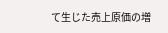て生じた売上原価の増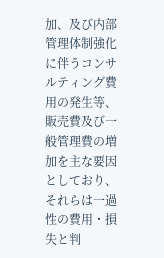加、及び内部管理体制強化に伴うコンサルティング費用の発生等、販売費及び一般管理費の増加を主な要因としており、それらは一過性の費用・損失と判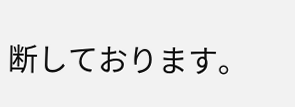断しております。